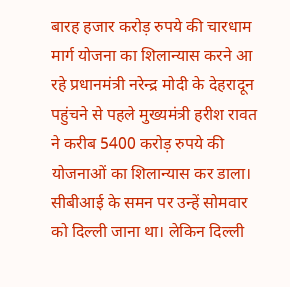बारह हजार करोड़ रुपये की चारधाम मार्ग योजना का शिलान्यास करने आ रहे प्रधानमंत्री नरेन्द्र मोदी के देहरादून पहुंचने से पहले मुख्यमंत्री हरीश रावत ने करीब 5400 करोड़ रुपये की योजनाओं का शिलान्यास कर डाला।
सीबीआई के समन पर उन्हें सोमवार को दिल्ली जाना था। लेकिन दिल्ली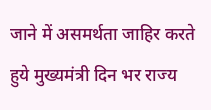जाने में असमर्थता जाहिर करते हुये मुख्यमंत्री दिन भर राज्य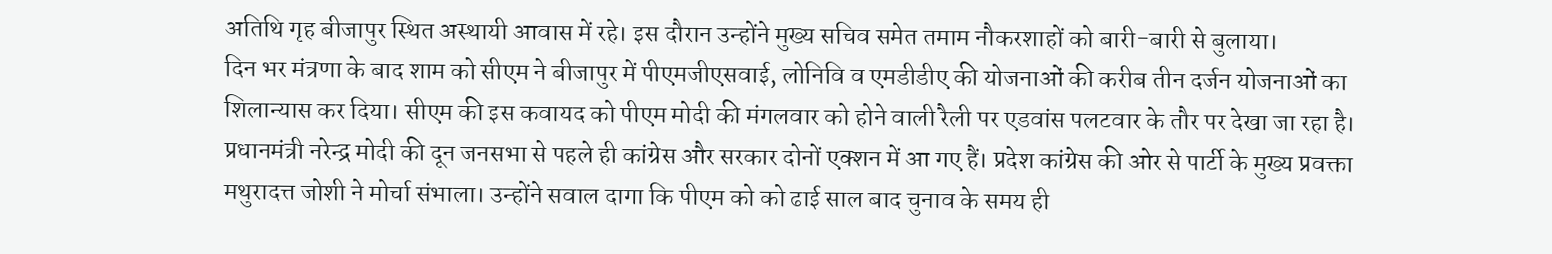अतिथि गृह बीजापुर स्थित अस्थायी आवास में रहे। इस दौरान उन्होंने मुख्य सचिव समेत तमाम नौकरशाहों को बारी-बारी से बुलाया।
दिन भर मंत्रणा के बाद शाम को सीएम ने बीजापुर में पीएमजीएसवाई, लोनिवि व एमडीडीए की योजनाओं की करीब तीन दर्जन योजनाओं का शिलान्यास कर दिया। सीएम की इस कवायद को पीएम मोदी की मंगलवार को होने वाली रैली पर एडवांस पलटवार के तौर पर देखा जा रहा है।
प्रधानमंत्री नरेन्द्र मोदी की दून जनसभा से पहले ही कांग्रेस और सरकार दोनों एक्शन में आ गए हैं। प्रदेश कांग्रेस की ओर से पार्टी के मुख्य प्रवक्ता मथुरादत्त जोशी ने मोर्चा संभाला। उन्होंने सवाल दागा कि पीएम को को ढाई साल बाद चुनाव के समय ही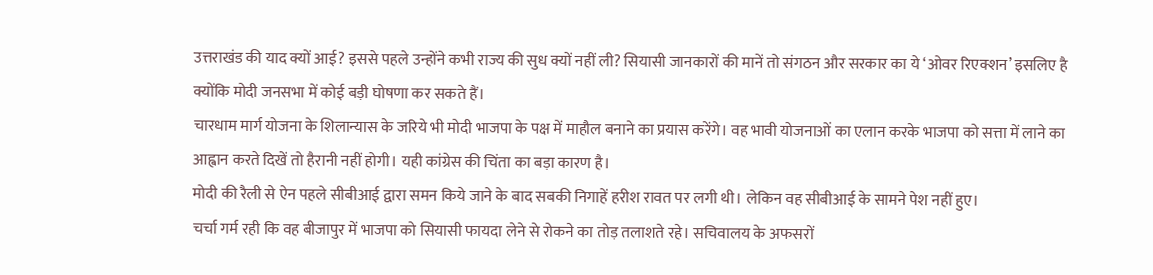उत्तराखंड की याद क्यों आई? इससे पहले उन्होंने कभी राज्य की सुध क्यों नहीं ली? सियासी जानकारों की मानें तो संगठन और सरकार का ये ‘ओवर रिएक्शन’ इसलिए है क्योंकि मोदी जनसभा में कोई बड़ी घोषणा कर सकते हैं।
चारधाम मार्ग योजना के शिलान्यास के जरिये भी मोदी भाजपा के पक्ष में माहौल बनाने का प्रयास करेंगे। वह भावी योजनाओं का एलान करके भाजपा को सत्ता में लाने का आह्वान करते दिखें तो हैरानी नहीं होगी। यही कांग्रेस की चिंता का बड़ा कारण है।
मोदी की रैली से ऐन पहले सीबीआई द्वारा समन किये जाने के बाद सबकी निगाहें हरीश रावत पर लगी थी। लेकिन वह सीबीआई के सामने पेश नहीं हुए।
चर्चा गर्म रही कि वह बीजापुर में भाजपा को सियासी फायदा लेने से रोकने का तोड़ तलाशते रहे। सचिवालय के अफसरों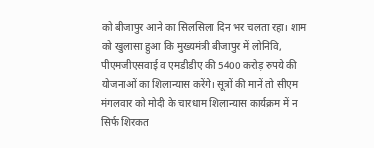को बीजापुर आने का सिलसिला दिन भर चलता रहा। शाम को खुलासा हुआ कि मुख्यमंत्री बीजापुर में लोनिवि, पीएमजीएसवाई व एमडीडीए की 5400 करोड़ रुपये की योजनाओं का शिलान्यास करेंगे। सूत्रों की मानें तो सीएम मंगलवार को मोदी के चारधाम शिलान्यास कार्यक्रम में न सिर्फ शिरकत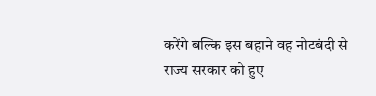करेंगे बल्कि इस बहाने वह नोटबंदी से राज्य सरकार को हुए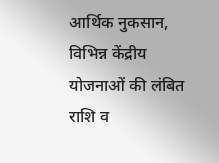आर्थिक नुकसान, विभिन्न केंद्रीय योजनाओं की लंबित राशि व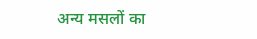अन्य मसलों का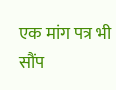एक मांग पत्र भी सौंप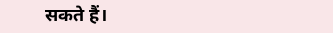सकते हैं।